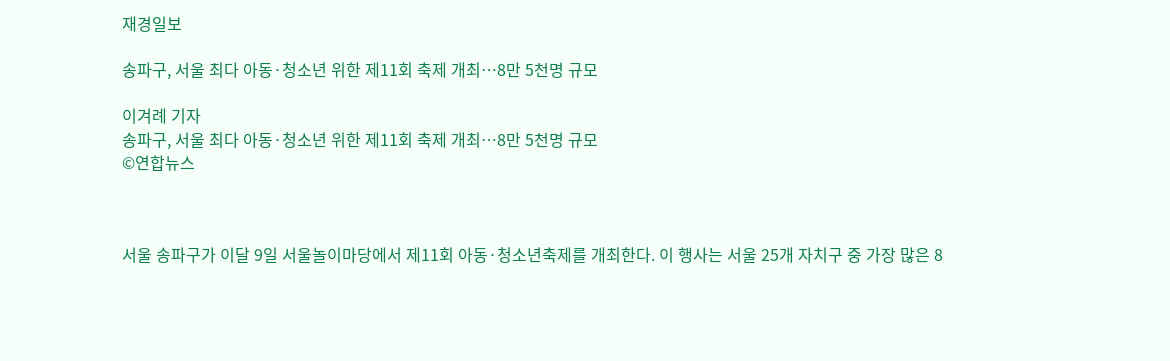재경일보

송파구, 서울 최다 아동·청소년 위한 제11회 축제 개최…8만 5천명 규모

이겨례 기자
송파구, 서울 최다 아동·청소년 위한 제11회 축제 개최…8만 5천명 규모
©연합뉴스



서울 송파구가 이달 9일 서울놀이마당에서 제11회 아동·청소년축제를 개최한다. 이 행사는 서울 25개 자치구 중 가장 많은 8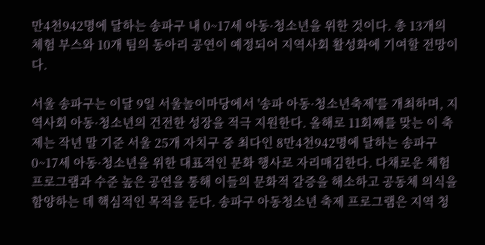만4천942명에 달하는 송파구 내 0~17세 아동·청소년을 위한 것이다. 총 13개의 체험 부스와 10개 팀의 동아리 공연이 예정되어 지역사회 활성화에 기여할 전망이다.

서울 송파구는 이달 9일 서울놀이마당에서 '송파 아동·청소년축제'를 개최하며, 지역사회 아동·청소년의 건전한 성장을 적극 지원한다. 올해로 11회째를 맞는 이 축제는 작년 말 기준 서울 25개 자치구 중 최다인 8만4천942명에 달하는 송파구 0~17세 아동·청소년을 위한 대표적인 문화 행사로 자리매김한다. 다채로운 체험 프로그램과 수준 높은 공연을 통해 이들의 문화적 갈증을 해소하고 공동체 의식을 함양하는 데 핵심적인 목적을 둔다. 송파구 아동청소년 축제 프로그램은 지역 청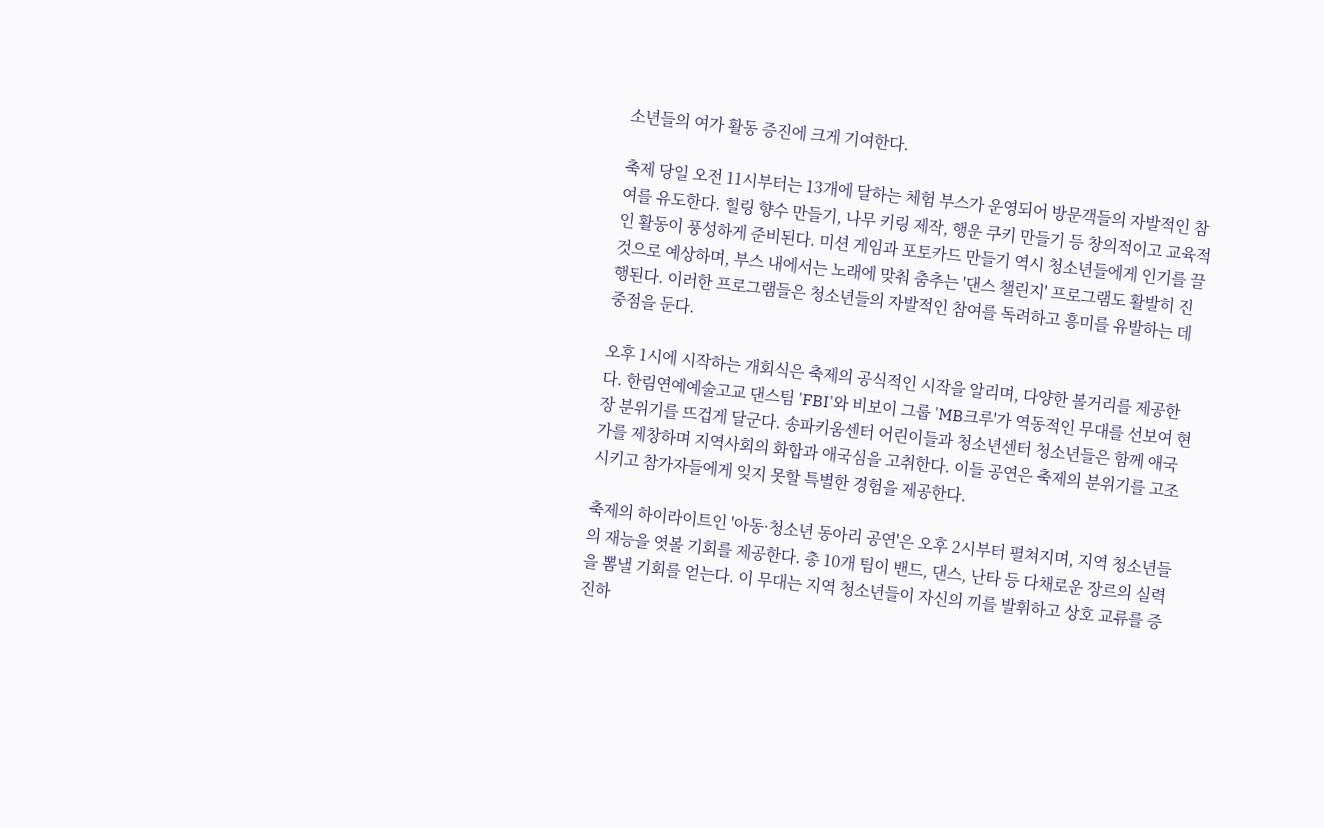소년들의 여가 활동 증진에 크게 기여한다.

축제 당일 오전 11시부터는 13개에 달하는 체험 부스가 운영되어 방문객들의 자발적인 참여를 유도한다. 힐링 향수 만들기, 나무 키링 제작, 행운 쿠키 만들기 등 창의적이고 교육적인 활동이 풍성하게 준비된다. 미션 게임과 포토카드 만들기 역시 청소년들에게 인기를 끌 것으로 예상하며, 부스 내에서는 노래에 맞춰 춤추는 '댄스 챌린지' 프로그램도 활발히 진행된다. 이러한 프로그램들은 청소년들의 자발적인 참여를 독려하고 흥미를 유발하는 데 중점을 둔다.

오후 1시에 시작하는 개회식은 축제의 공식적인 시작을 알리며, 다양한 볼거리를 제공한다. 한림연예예술고교 댄스팀 'FBI'와 비보이 그룹 'MB크루'가 역동적인 무대를 선보여 현장 분위기를 뜨겁게 달군다. 송파키움센터 어린이들과 청소년센터 청소년들은 함께 애국가를 제창하며 지역사회의 화합과 애국심을 고취한다. 이들 공연은 축제의 분위기를 고조시키고 참가자들에게 잊지 못할 특별한 경험을 제공한다.

축제의 하이라이트인 '아동·청소년 동아리 공연'은 오후 2시부터 펼쳐지며, 지역 청소년들의 재능을 엿볼 기회를 제공한다. 총 10개 팀이 밴드, 댄스, 난타 등 다채로운 장르의 실력을 뽐낼 기회를 얻는다. 이 무대는 지역 청소년들이 자신의 끼를 발휘하고 상호 교류를 증진하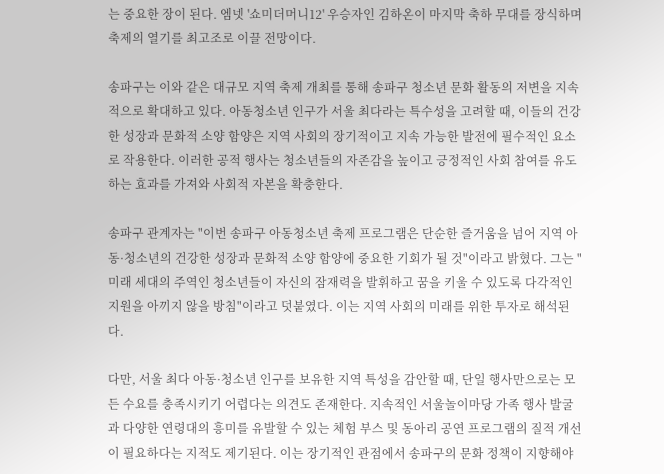는 중요한 장이 된다. 엠넷 '쇼미더머니12' 우승자인 김하온이 마지막 축하 무대를 장식하며 축제의 열기를 최고조로 이끌 전망이다.

송파구는 이와 같은 대규모 지역 축제 개최를 통해 송파구 청소년 문화 활동의 저변을 지속적으로 확대하고 있다. 아동청소년 인구가 서울 최다라는 특수성을 고려할 때, 이들의 건강한 성장과 문화적 소양 함양은 지역 사회의 장기적이고 지속 가능한 발전에 필수적인 요소로 작용한다. 이러한 공적 행사는 청소년들의 자존감을 높이고 긍정적인 사회 참여를 유도하는 효과를 가져와 사회적 자본을 확충한다.

송파구 관계자는 "이번 송파구 아동청소년 축제 프로그램은 단순한 즐거움을 넘어 지역 아동·청소년의 건강한 성장과 문화적 소양 함양에 중요한 기회가 될 것"이라고 밝혔다. 그는 "미래 세대의 주역인 청소년들이 자신의 잠재력을 발휘하고 꿈을 키울 수 있도록 다각적인 지원을 아끼지 않을 방침"이라고 덧붙였다. 이는 지역 사회의 미래를 위한 투자로 해석된다.

다만, 서울 최다 아동·청소년 인구를 보유한 지역 특성을 감안할 때, 단일 행사만으로는 모든 수요를 충족시키기 어렵다는 의견도 존재한다. 지속적인 서울놀이마당 가족 행사 발굴과 다양한 연령대의 흥미를 유발할 수 있는 체험 부스 및 동아리 공연 프로그램의 질적 개선이 필요하다는 지적도 제기된다. 이는 장기적인 관점에서 송파구의 문화 정책이 지향해야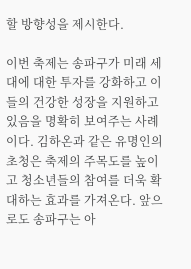할 방향성을 제시한다.

이번 축제는 송파구가 미래 세대에 대한 투자를 강화하고 이들의 건강한 성장을 지원하고 있음을 명확히 보여주는 사례이다. 김하온과 같은 유명인의 초청은 축제의 주목도를 높이고 청소년들의 참여를 더욱 확대하는 효과를 가져온다. 앞으로도 송파구는 아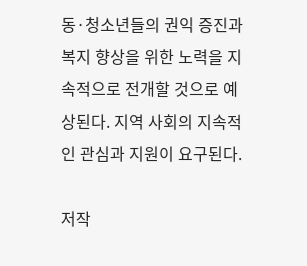동·청소년들의 권익 증진과 복지 향상을 위한 노력을 지속적으로 전개할 것으로 예상된다. 지역 사회의 지속적인 관심과 지원이 요구된다.

저작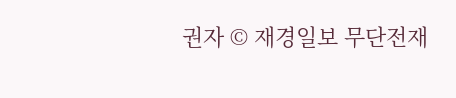권자 © 재경일보 무단전재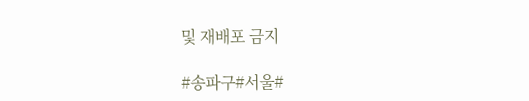및 재배포 금지

#송파구#서울#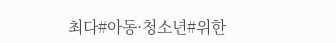최다#아동·청소년#위한